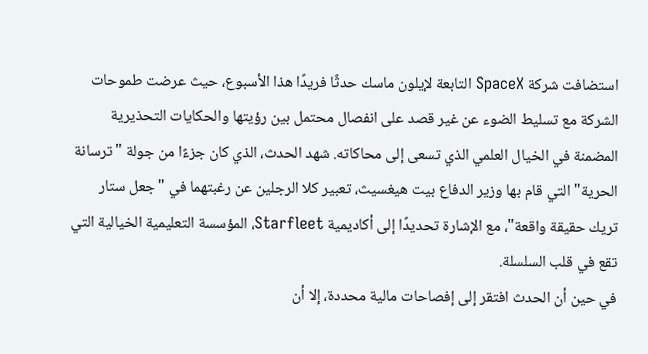استضافت شركة SpaceX التابعة لإيلون ماسك حدثًا فريدًا هذا الأسبوع، حيث عرضت طموحات الشركة مع تسليط الضوء عن غير قصد على انفصال محتمل بين رؤيتها والحكايات التحذيرية المضمنة في الخيال العلمي الذي تسعى إلى محاكاته. شهد الحدث، الذي كان جزءًا من جولة "ترسانة الحرية" التي قام بها وزير الدفاع بيت هيغسيث، تعبير كلا الرجلين عن رغبتهما في "جعل ستار تريك حقيقة واقعة"، مع الإشارة تحديدًا إلى أكاديمية Starfleet، المؤسسة التعليمية الخيالية التي تقع في قلب السلسلة.
في حين أن الحدث افتقر إلى إفصاحات مالية محددة، إلا أن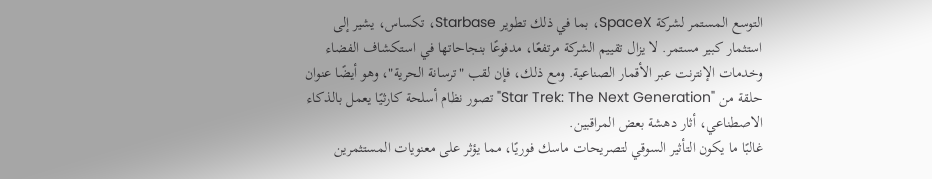التوسع المستمر لشركة SpaceX، بما في ذلك تطوير Starbase، تكساس، يشير إلى استثمار كبير مستمر. لا يزال تقييم الشركة مرتفعًا، مدفوعًا بنجاحاتها في استكشاف الفضاء وخدمات الإنترنت عبر الأقمار الصناعية. ومع ذلك، فإن لقب "ترسانة الحرية"، وهو أيضًا عنوان حلقة من "Star Trek: The Next Generation" تصور نظام أسلحة كارثيًا يعمل بالذكاء الاصطناعي، أثار دهشة بعض المراقبين.
غالبًا ما يكون التأثير السوقي لتصريحات ماسك فوريًا، مما يؤثر على معنويات المستثمرين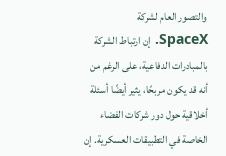والتصور العام لشركة SpaceX. إن ارتباط الشركة بالمبادرات الدفاعية، على الرغم من أنه قد يكون مربحًا، يثير أيضًا أسئلة أخلاقية حول دور شركات الفضاء الخاصة في التطبيقات العسكرية. إن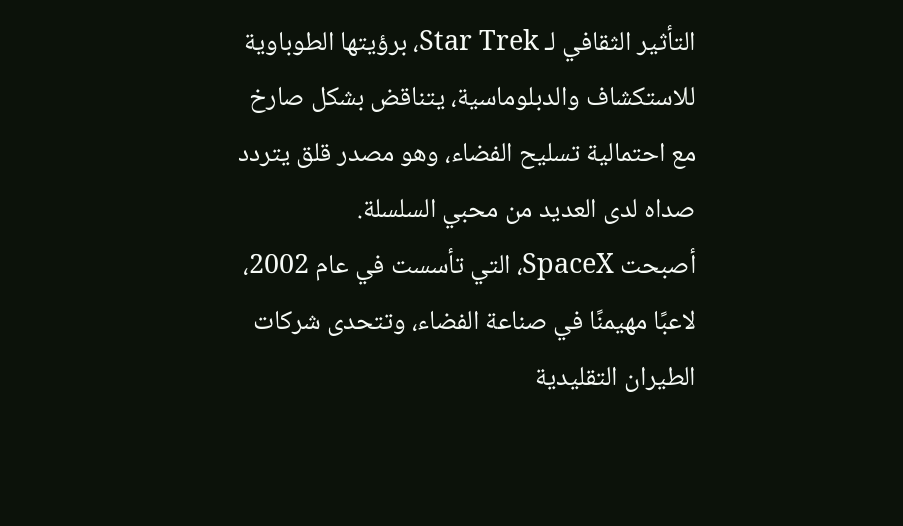التأثير الثقافي لـ Star Trek، برؤيتها الطوباوية للاستكشاف والدبلوماسية، يتناقض بشكل صارخ مع احتمالية تسليح الفضاء، وهو مصدر قلق يتردد صداه لدى العديد من محبي السلسلة.
أصبحت SpaceX، التي تأسست في عام 2002، لاعبًا مهيمنًا في صناعة الفضاء، وتتحدى شركات الطيران التقليدية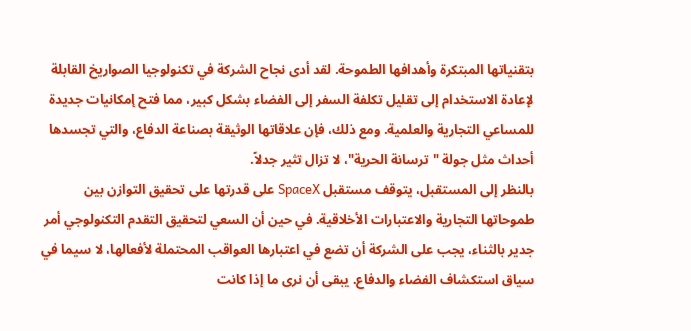بتقنياتها المبتكرة وأهدافها الطموحة. لقد أدى نجاح الشركة في تكنولوجيا الصواريخ القابلة لإعادة الاستخدام إلى تقليل تكلفة السفر إلى الفضاء بشكل كبير، مما فتح إمكانيات جديدة للمساعي التجارية والعلمية. ومع ذلك، فإن علاقاتها الوثيقة بصناعة الدفاع، والتي تجسدها أحداث مثل جولة "ترسانة الحرية"، لا تزال تثير جدلاً.
بالنظر إلى المستقبل، يتوقف مستقبل SpaceX على قدرتها على تحقيق التوازن بين طموحاتها التجارية والاعتبارات الأخلاقية. في حين أن السعي لتحقيق التقدم التكنولوجي أمر جدير بالثناء، يجب على الشركة أن تضع في اعتبارها العواقب المحتملة لأفعالها، لا سيما في سياق استكشاف الفضاء والدفاع. يبقى أن نرى ما إذا كانت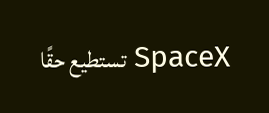SpaceX تستطيع حقًا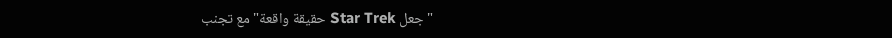"جعل Star Trek حقيقة واقعة" مع تجنب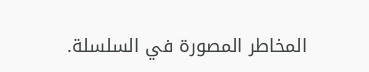المخاطر المصورة في السلسلة.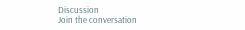Discussion
Join the conversation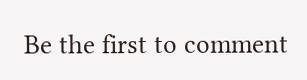Be the first to comment